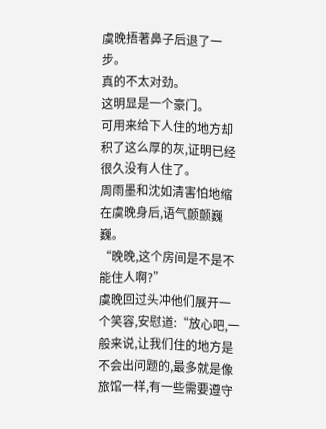虞晚捂著鼻子后退了一步。
真的不太对劲。
这明显是一个豪门。
可用来给下人住的地方却积了这么厚的灰,证明已经很久没有人住了。
周雨墨和沈如清害怕地缩在虞晚身后,语气颤颤巍巍。
“晚晚,这个房间是不是不能住人啊?”
虞晚回过头冲他们展开一个笑容,安慰道:“放心吧,一般来说,让我们住的地方是不会出问题的,最多就是像旅馆一样,有一些需要遵守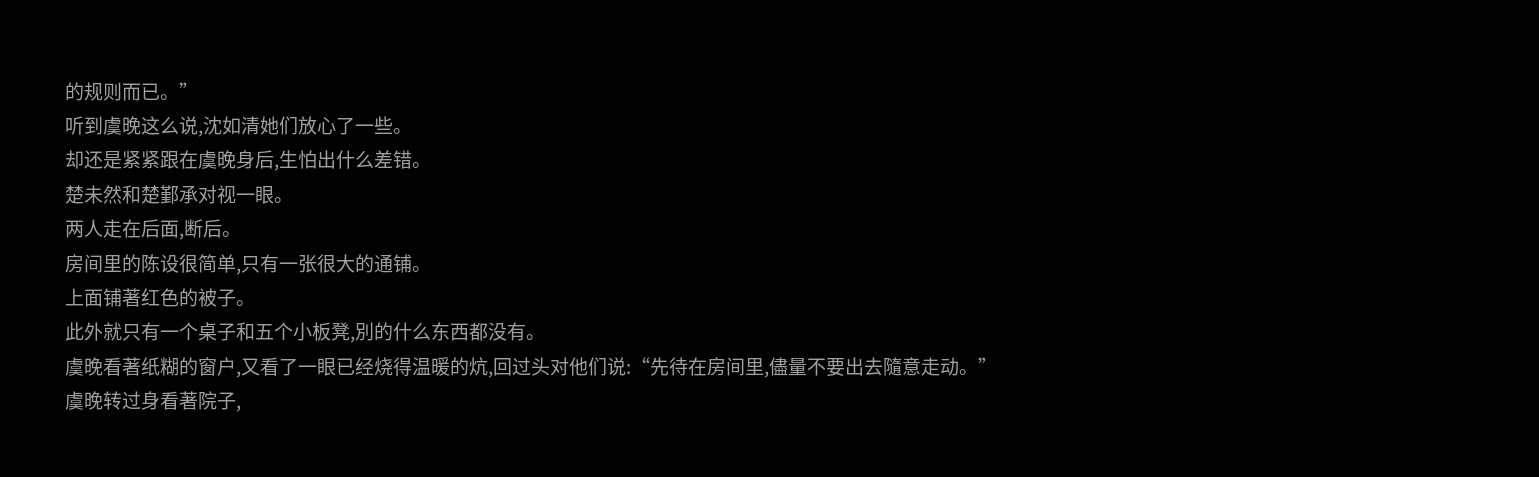的规则而已。”
听到虞晚这么说,沈如清她们放心了一些。
却还是紧紧跟在虞晚身后,生怕出什么差错。
楚未然和楚鄞承对视一眼。
两人走在后面,断后。
房间里的陈设很简单,只有一张很大的通铺。
上面铺著红色的被子。
此外就只有一个桌子和五个小板凳,別的什么东西都没有。
虞晚看著纸糊的窗户,又看了一眼已经烧得温暖的炕,回过头对他们说:“先待在房间里,儘量不要出去隨意走动。”
虞晚转过身看著院子,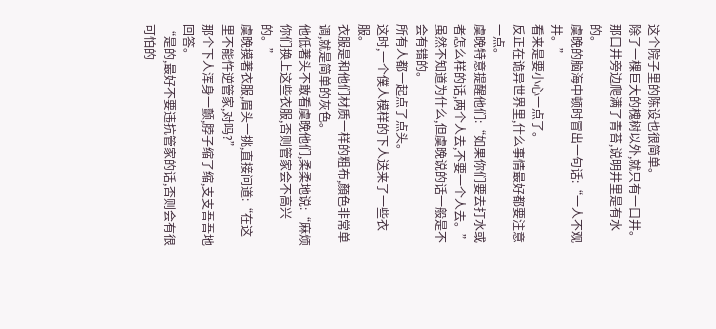这个院子里的陈设也很简单。
除了一棵巨大的槐树以外,就只有一口井。
那口井旁边爬满了青苔,说明井里是有水的。
虞晚的脑海中顿时冒出一句话:“一人不观井。”
看来是要小心一点了。
反正在诡异世界里,什么事情最好都要注意一点。
虞晚特意提醒他们:“如果你们要去打水或者怎么样的话,两个人去,不要一个人去。”
虽然不知道为什么,但虞晚说的话一般是不会有错的。
所有人都一起点了点头。
这时,一个僕人模样的下人送来了一些衣服。
衣服是和他们材质一样的粗布,顏色非常单调,就是简单的灰色。
他低著头不敢看虞晚他们,柔柔地说:“麻烦你们换上这些衣服,否则管家会不高兴的。”
虞晚摸著衣服,眉头一挑,直接问道:“在这里不能忤逆管家,对吗?”
那个下人浑身一颤,脖子缩了缩,支支吾吾地回答。
“是的,最好不要违抗管家的话,否则会有很可怕的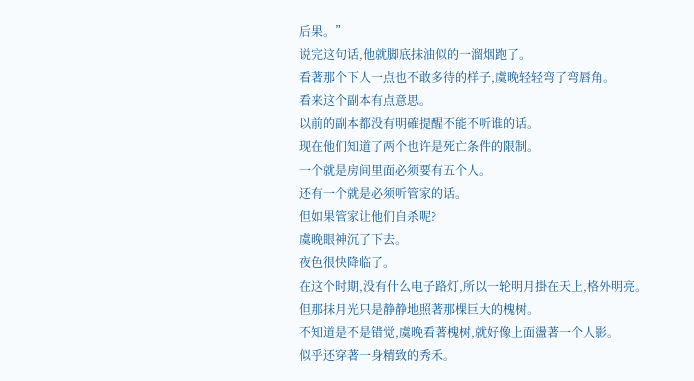后果。”
说完这句话,他就脚底抹油似的一溜烟跑了。
看著那个下人一点也不敢多待的样子,虞晚轻轻弯了弯唇角。
看来这个副本有点意思。
以前的副本都没有明確提醒不能不听谁的话。
现在他们知道了两个也许是死亡条件的限制。
一个就是房间里面必须要有五个人。
还有一个就是必须听管家的话。
但如果管家让他们自杀呢?
虞晚眼神沉了下去。
夜色很快降临了。
在这个时期,没有什么电子路灯,所以一轮明月掛在天上,格外明亮。
但那抹月光只是静静地照著那棵巨大的槐树。
不知道是不是错觉,虞晚看著槐树,就好像上面盪著一个人影。
似乎还穿著一身精致的秀禾。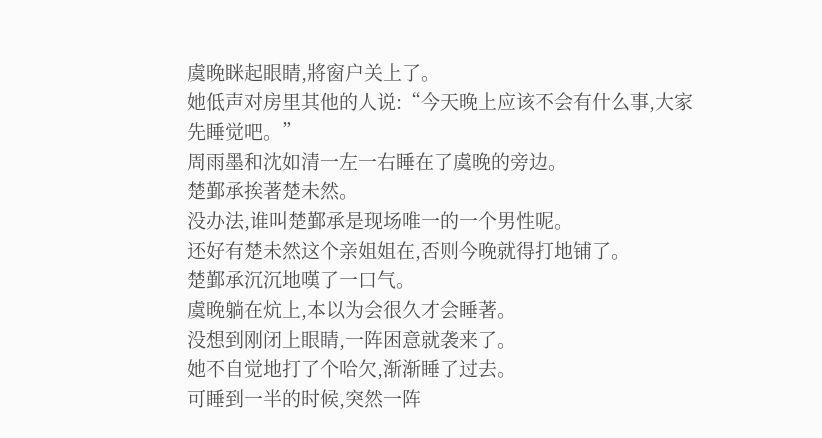虞晚眯起眼睛,將窗户关上了。
她低声对房里其他的人说:“今天晚上应该不会有什么事,大家先睡觉吧。”
周雨墨和沈如清一左一右睡在了虞晚的旁边。
楚鄞承挨著楚未然。
没办法,谁叫楚鄞承是现场唯一的一个男性呢。
还好有楚未然这个亲姐姐在,否则今晚就得打地铺了。
楚鄞承沉沉地嘆了一口气。
虞晚躺在炕上,本以为会很久才会睡著。
没想到刚闭上眼睛,一阵困意就袭来了。
她不自觉地打了个哈欠,渐渐睡了过去。
可睡到一半的时候,突然一阵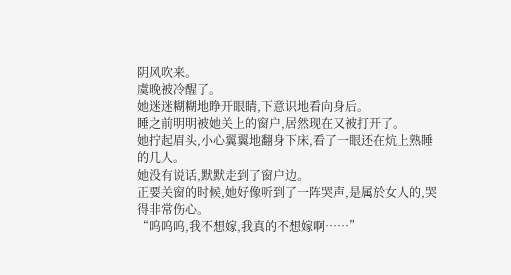阴风吹来。
虞晚被冷醒了。
她迷迷糊糊地睁开眼睛,下意识地看向身后。
睡之前明明被她关上的窗户,居然现在又被打开了。
她拧起眉头,小心翼翼地翻身下床,看了一眼还在炕上熟睡的几人。
她没有说话,默默走到了窗户边。
正要关窗的时候,她好像听到了一阵哭声,是属於女人的,哭得非常伤心。
“呜呜呜,我不想嫁,我真的不想嫁啊……”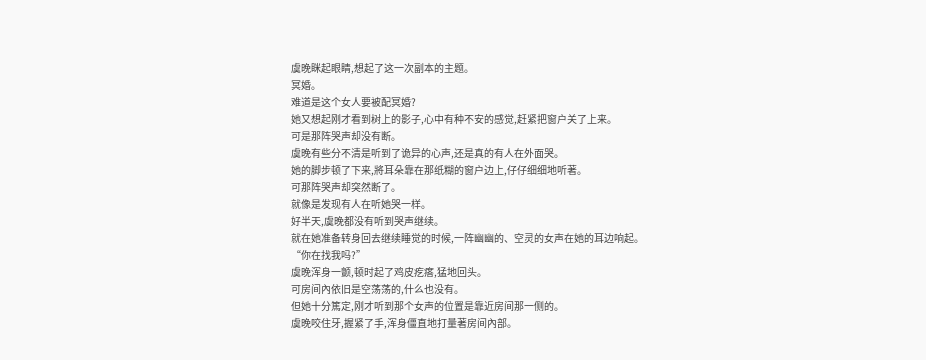虞晚眯起眼睛,想起了这一次副本的主题。
冥婚。
难道是这个女人要被配冥婚?
她又想起刚才看到树上的影子,心中有种不安的感觉,赶紧把窗户关了上来。
可是那阵哭声却没有断。
虞晚有些分不清是听到了诡异的心声,还是真的有人在外面哭。
她的脚步顿了下来,將耳朵靠在那纸糊的窗户边上,仔仔细细地听著。
可那阵哭声却突然断了。
就像是发现有人在听她哭一样。
好半天,虞晚都没有听到哭声继续。
就在她准备转身回去继续睡觉的时候,一阵幽幽的、空灵的女声在她的耳边响起。
“你在找我吗?”
虞晚浑身一颤,顿时起了鸡皮疙瘩,猛地回头。
可房间內依旧是空荡荡的,什么也没有。
但她十分篤定,刚才听到那个女声的位置是靠近房间那一侧的。
虞晚咬住牙,握紧了手,浑身僵直地打量著房间內部。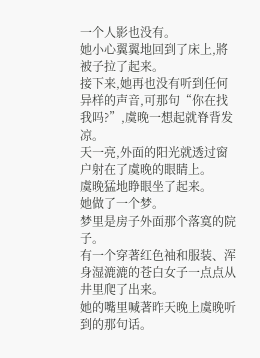一个人影也没有。
她小心翼翼地回到了床上,將被子拉了起来。
接下来,她再也没有听到任何异样的声音,可那句“你在找我吗?”,虞晚一想起就脊背发凉。
天一亮,外面的阳光就透过窗户射在了虞晚的眼睛上。
虞晚猛地睁眼坐了起来。
她做了一个梦。
梦里是房子外面那个落寞的院子。
有一个穿著红色袖和服装、浑身湿漉漉的苍白女子一点点从井里爬了出来。
她的嘴里喊著昨天晚上虞晚听到的那句话。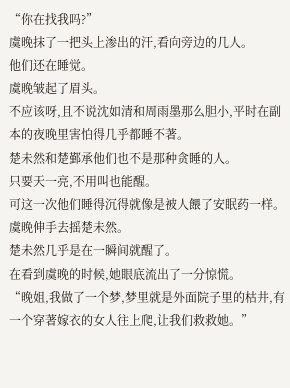“你在找我吗?”
虞晚抹了一把头上渗出的汗,看向旁边的几人。
他们还在睡觉。
虞晚皱起了眉头。
不应该呀,且不说沈如清和周雨墨那么胆小,平时在副本的夜晚里害怕得几乎都睡不著。
楚未然和楚鄞承他们也不是那种贪睡的人。
只要天一亮,不用叫也能醒。
可这一次他们睡得沉得就像是被人餵了安眠药一样。
虞晚伸手去摇楚未然。
楚未然几乎是在一瞬间就醒了。
在看到虞晚的时候,她眼底流出了一分惊慌。
“晚姐,我做了一个梦,梦里就是外面院子里的枯井,有一个穿著嫁衣的女人往上爬,让我们救救她。”